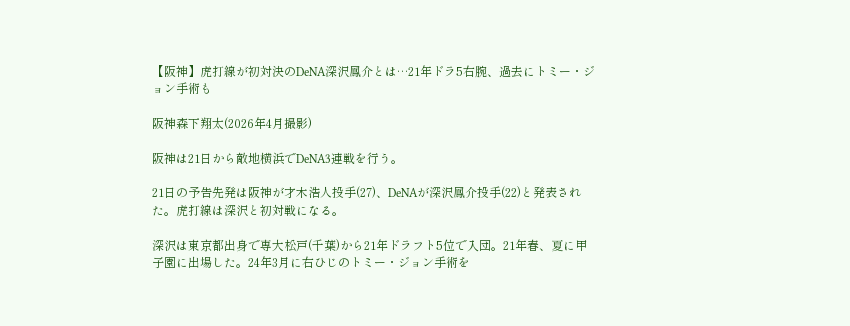【阪神】虎打線が初対決のDeNA深沢鳳介とは…21年ドラ5右腕、過去にトミー・ジョン手術も

阪神森下翔太(2026年4月撮影)

阪神は21日から敵地横浜でDeNA3連戦を行う。

21日の予告先発は阪神が才木浩人投手(27)、DeNAが深沢鳳介投手(22)と発表された。虎打線は深沢と初対戦になる。

深沢は東京都出身で専大松戸(千葉)から21年ドラフト5位で入団。21年春、夏に甲子園に出場した。24年3月に右ひじのトミー・ジョン手術を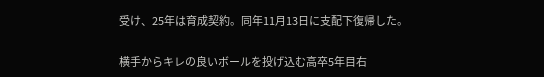受け、25年は育成契約。同年11月13日に支配下復帰した。

横手からキレの良いボールを投げ込む高卒5年目右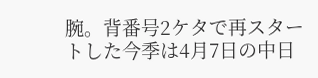腕。背番号2ケタで再スタートした今季は4月7日の中日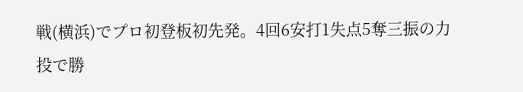戦(横浜)でプロ初登板初先発。4回6安打1失点5奪三振の力投で勝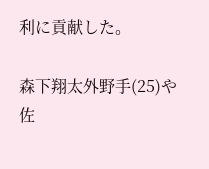利に貢献した。

森下翔太外野手(25)や佐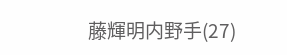藤輝明内野手(27)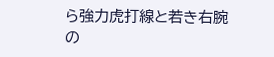ら強力虎打線と若き右腕の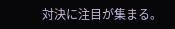対決に注目が集まる。